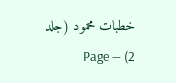خطبات محمود (جلد 2) — Page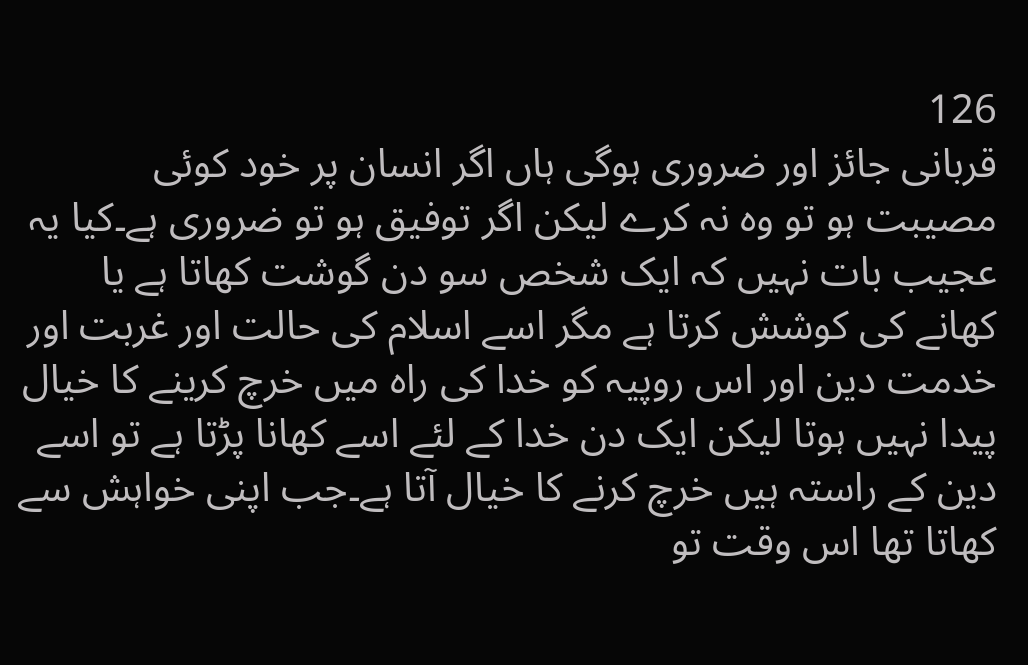126
قربانی جائز اور ضروری ہوگی ہاں اگر انسان پر خود کوئی مصیبت ہو تو وہ نہ کرے لیکن اگر توفیق ہو تو ضروری ہے۔کیا یہ عجیب بات نہیں کہ ایک شخص سو دن گوشت کھاتا ہے یا کھانے کی کوشش کرتا ہے مگر اسے اسلام کی حالت اور غربت اور خدمت دین اور اس روپیہ کو خدا کی راہ میں خرچ کرینے کا خیال پیدا نہیں ہوتا لیکن ایک دن خدا کے لئے اسے کھانا پڑتا ہے تو اسے دین کے راستہ ہیں خرچ کرنے کا خیال آتا ہے۔جب اپنی خواہش سے کھاتا تھا اس وقت تو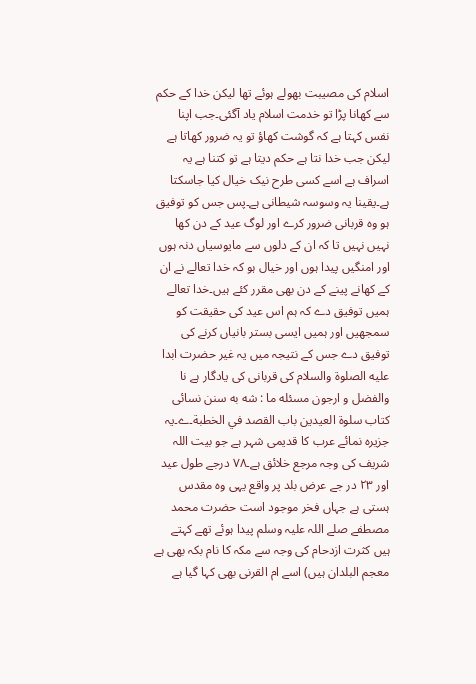اسلام کی مصیبت بھولے ہوئے تھا لیکن خدا کے حکم سے کھانا پڑا تو خدمت اسلام یاد آگئی۔جب اپنا نفس کہتا ہے کہ گوشت کھاؤ تو یہ ضرور کھاتا ہے لیکن جب خدا نتا ہے حکم دیتا ہے تو کتنا ہے یہ اسراف ہے اسے کسی طرح نیک خیال کیا جاسکتا ہے۔یقینا یہ وسوسہ شیطانی ہے۔پس جس کو توفیق ہو وہ قربانی ضرور کرے اور لوگ عید کے دن کھا نہیں نہیں تا کہ ان کے دلوں سے مایوسیاں دنہ ہوں اور امنگیں پیدا ہوں اور خیال ہو کہ خدا تعالے نے ان کے کھانے پینے کے دن بھی مقرر کئے ہیں۔خدا تعالے ہمیں توفیق دے کہ ہم اس عید کی حقیقت کو سمجھیں اور ہمیں ایسی بستر بانیاں کرنے کی توفیق دے جس کے نتیجہ میں یہ غیر حضرت ابدا عليه الصلوۃ والسلام کی قربانی کی یادگار ہے نا والفضل و ارجون مسئله ما : شه به سنن نسائی کتاب سلوة العيدين باب القصد في الخطبة۔ے۔یہ جزیرہ نمائے عرب کا قدیمی شہر ہے جو بیت اللہ شریف کی وجہ مرجع خلائق ہے۔۷۸ درجے طول عید اور ۲۳ در جے عرض بلد پر واقع یہی وہ مقدس ہستی ہے جہاں فخر موجود است حضرت محمد مصطفے صلے اللہ علیہ وسلم پیدا ہوئے تھے کہتے ہیں کثرت ازدحام کی وجہ سے مکہ کا نام بکہ بھی ہے معجم البلدان ہیں) اسے ام القرنی بھی کہا گیا ہے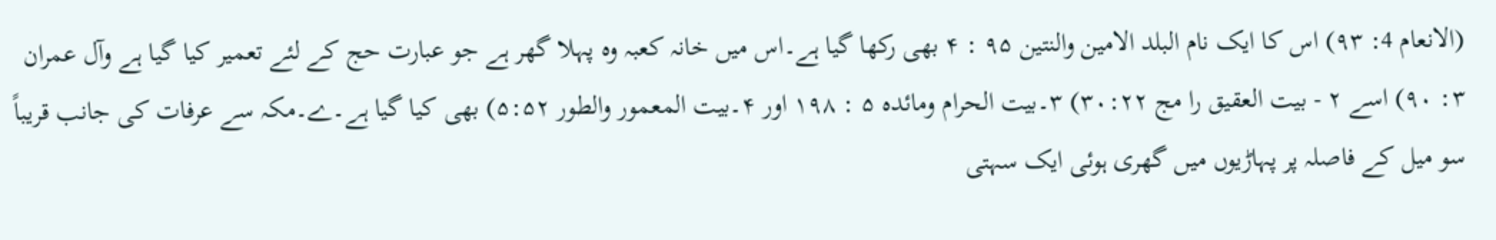(الانعام 4: ۹۳) اس کا ایک نام البلد الامین والنتین ۹۵ : ۴ بھی رکھا گیا ہے۔اس میں خانہ کعبہ وہ پہلا گھر ہے جو عبارت حج کے لئے تعمیر کیا گیا ہے وآل عمران ۳: ۹۰) اسے ۲ - بیت العقیق را مج ۳۰:۲۲) ۳۔بیت الحرام ومائده ۵ : ۱۹۸ اور ۴۔بیت المعمور والطور ۵:۵۲) بھی کیا گیا ہے۔ے۔مکہ سے عرفات کی جانب قریباً سو میل کے فاصلہ پر پہاڑیوں میں گھری ہوئی ایک سہتی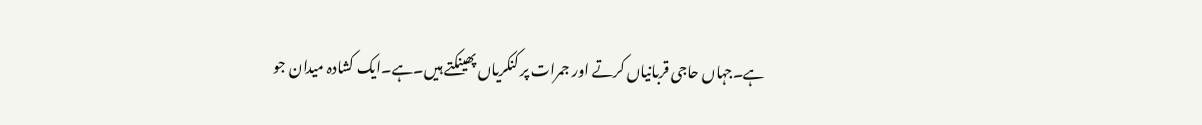ہے۔جہاں حاجی قربانیاں کرتے اور جمرات پر کنکریاں پھینکتے ہیں۔ہے۔ایک کشادہ میدان جو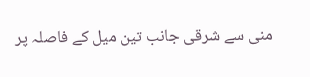منی سے شرقی جانب تین میل کے فاصلہ پر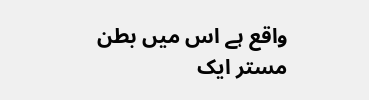واقع ہے اس میں بطن مستر ایک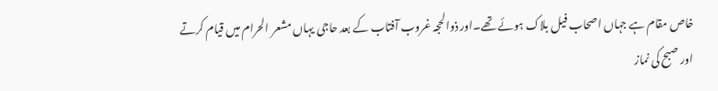خاص مقام ہے جہاں اصحاب فیل بلاک ہوئے تھے۔اور ذوالحجہ غروب آفتاب کے بعد حاجی یہاں مشعر الحرام میں قیام کرتے اور صبح کی نماز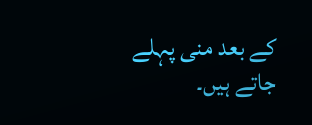کے بعد منی پہلے جاتے ہیں۔